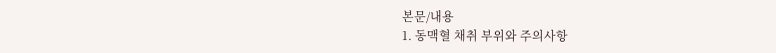본문/내용
1. 동맥혈 채취 부위와 주의사항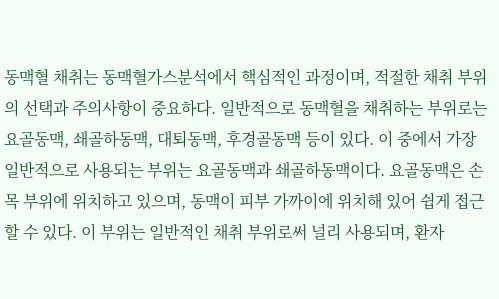동맥혈 채취는 동맥혈가스분석에서 핵심적인 과정이며, 적절한 채취 부위의 선택과 주의사항이 중요하다. 일반적으로 동맥혈을 채취하는 부위로는 요골동맥, 쇄골하동맥, 대퇴동맥, 후경골동맥 등이 있다. 이 중에서 가장 일반적으로 사용되는 부위는 요골동맥과 쇄골하동맥이다. 요골동맥은 손목 부위에 위치하고 있으며, 동맥이 피부 가까이에 위치해 있어 쉽게 접근할 수 있다. 이 부위는 일반적인 채취 부위로써 널리 사용되며, 환자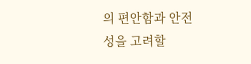의 편안함과 안전성을 고려할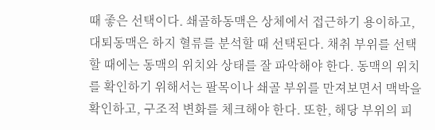때 좋은 선택이다. 쇄골하동맥은 상체에서 접근하기 용이하고, 대퇴동맥은 하지 혈류를 분석할 때 선택된다. 채취 부위를 선택할 때에는 동맥의 위치와 상태를 잘 파악해야 한다. 동맥의 위치를 확인하기 위해서는 팔목이나 쇄골 부위를 만져보면서 맥박을 확인하고, 구조적 변화를 체크해야 한다. 또한, 해당 부위의 피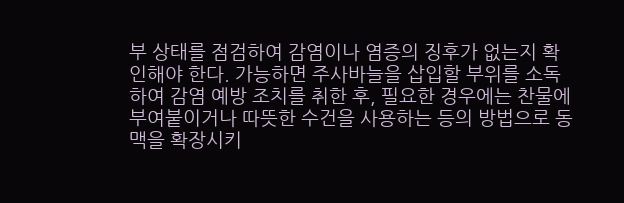부 상태를 점검하여 감염이나 염증의 징후가 없는지 확인해야 한다. 가능하면 주사바늘을 삽입할 부위를 소독하여 감염 예방 조치를 취한 후, 필요한 경우에는 찬물에 부여붙이거나 따뜻한 수건을 사용하는 등의 방법으로 동맥을 확장시키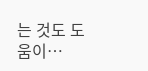는 것도 도움이…